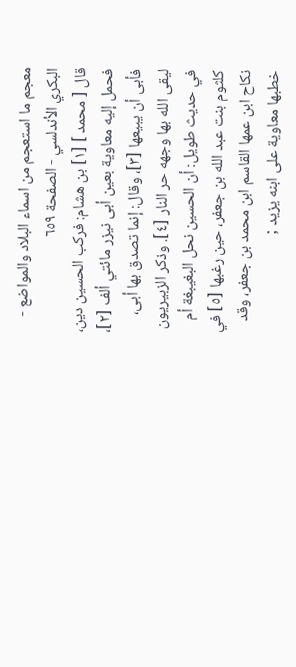معجم ما استعجم من اسماء البلاد والمواضع - البكري الأندلسي - الصفحة ٦٥٩
قال [ محمد ] [١] بن هشام: فركب الحسين دين، فحمل إليه معاوية بعين أبى نيزر مائتي ألف [٢]، فأبى أن يبيعها [٣]، وقال: إنما تصدق بها أبى، ليقى الله بها وجهه حر النار [٤]. وذكر الزبيريون في حديث طويل: أن الحسين نحل البغيبغة أم كلثوم بنت عبد الله بن جعفر، حين رغبها [٥] في نكاح ابن عمها القاسم ابن محمد بن جعفر، وقد خطبها معاوية على ابنه يزيد ;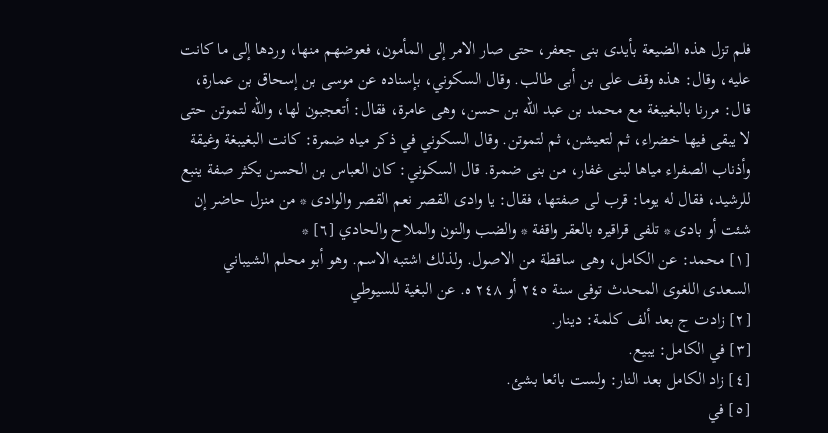فلم تزل هذه الضيعة بأيدى بنى جعفر، حتى صار الامر إلى المأمون، فعوضهم منها، وردها إلى ما كانت عليه، وقال: هذه وقف على بن أبى طالب. وقال السكوني، بإسناده عن موسى بن إسحاق بن عمارة، قال: مررنا بالبغيبغة مع محمد بن عبد الله بن حسن، وهى عامرة، فقال: أتعجبون لها، والله لتموتن حتى لا يبقى فيها خضراء، ثم لتعيشن، ثم لتموتن. وقال السكوني في ذكر مياه ضمرة: كانت البغيبغة وغيقة وأذناب الصفراء مياها لبنى غفار، من بنى ضمرة. قال السكوني: كان العباس بن الحسن يكثر صفة ينبع للرشيد، فقال له يوما: قرب لى صفتها، فقال: يا وادى القصر نعم القصر والوادى * من منزل حاضر إن شئت أو بادى * تلفى قراقيره بالعقر واقفة * والضب والنون والملاح والحادي [٦] *
[١] محمد: عن الكامل، وهى ساقطة من الاصول. ولذلك اشتبه الاسم. وهو أبو محلم الشيباني السعدى اللغوى المحدث توفى سنة ٢٤٥ أو ٢٤٨ ه. عن البغية للسيوطي
[٢] زادت ج بعد ألف كلمة: دينار.
[٣] في الكامل: يبيع.
[٤] زاد الكامل بعد النار: ولست بائعا بشئ.
[٥] في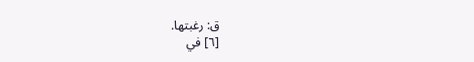ق: رغبتها.
[٦] في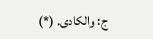ج: والكادى. (*)